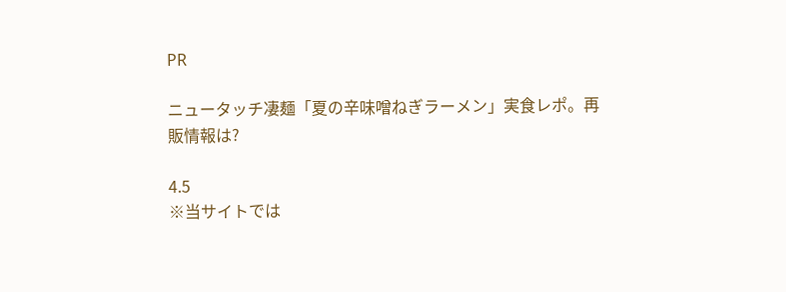PR

ニュータッチ凄麺「夏の辛味噌ねぎラーメン」実食レポ。再販情報は?

4.5
※当サイトでは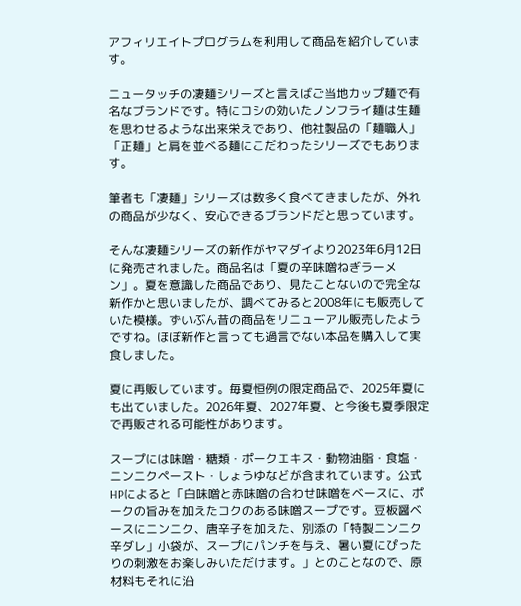アフィリエイトプログラムを利用して商品を紹介しています。

ニュータッチの凄麺シリーズと言えばご当地カップ麺で有名なブランドです。特にコシの効いたノンフライ麺は生麺を思わせるような出来栄えであり、他社製品の「麺職人」「正麺」と肩を並べる麺にこだわったシリーズでもあります。

筆者も「凄麺」シリーズは数多く食べてきましたが、外れの商品が少なく、安心できるブランドだと思っています。

そんな凄麺シリーズの新作がヤマダイより2023年6月12日に発売されました。商品名は「夏の辛味噌ねぎラーメン」。夏を意識した商品であり、見たことないので完全な新作かと思いましたが、調べてみると2008年にも販売していた模様。ずいぶん昔の商品をリニューアル販売したようですね。ほぼ新作と言っても過言でない本品を購入して実食しました。

夏に再販しています。毎夏恒例の限定商品で、2025年夏にも出ていました。2026年夏、2027年夏、と今後も夏季限定で再販される可能性があります。

スープには味噌・糖類・ポークエキス・動物油脂・食塩・ニンニクペースト・しょうゆなどが含まれています。公式HPによると「白味噌と赤味噌の合わせ味噌をベースに、ポークの旨みを加えたコクのある味噌スープです。豆板醤ベースにニンニク、唐辛子を加えた、別添の「特製ニンニク辛ダレ」小袋が、スープにパンチを与え、暑い夏にぴったりの刺激をお楽しみいただけます。」とのことなので、原材料もそれに沿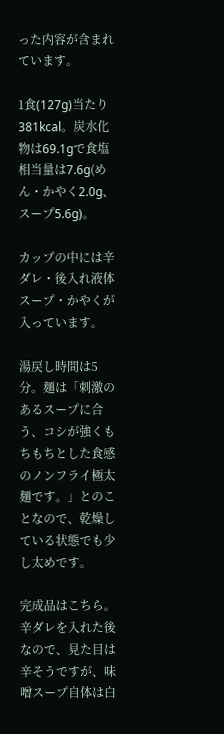った内容が含まれています。

1食(127g)当たり381kcal。炭水化物は69.1gで食塩相当量は7.6g(めん・かやく2.0g、スープ5.6g)。

カップの中には辛ダレ・後入れ液体スープ・かやくが入っています。

湯戻し時間は5分。麺は「刺激のあるスープに合う、コシが強くもちもちとした食感のノンフライ極太麺です。」とのことなので、乾燥している状態でも少し太めです。

完成品はこちら。辛ダレを入れた後なので、見た目は辛そうですが、味噌スープ自体は白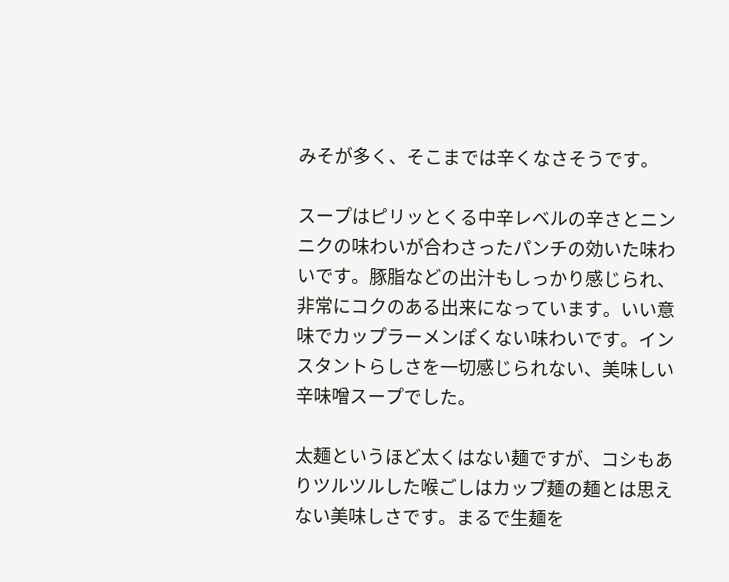みそが多く、そこまでは辛くなさそうです。

スープはピリッとくる中辛レベルの辛さとニンニクの味わいが合わさったパンチの効いた味わいです。豚脂などの出汁もしっかり感じられ、非常にコクのある出来になっています。いい意味でカップラーメンぽくない味わいです。インスタントらしさを一切感じられない、美味しい辛味噌スープでした。

太麺というほど太くはない麺ですが、コシもありツルツルした喉ごしはカップ麺の麺とは思えない美味しさです。まるで生麺を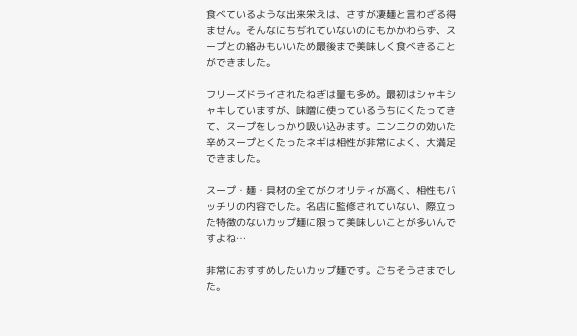食べているような出来栄えは、さすが凄麺と言わざる得ません。そんなにちぢれていないのにもかかわらず、スープとの絡みもいいため最後まで美味しく食べきることができました。

フリーズドライされたねぎは量も多め。最初はシャキシャキしていますが、味噌に使っているうちにくたってきて、スープをしっかり吸い込みます。ニンニクの効いた辛めスープとくたったネギは相性が非常によく、大満足できました。

スープ・麺・具材の全てがクオリティが高く、相性もバッチリの内容でした。名店に監修されていない、際立った特徴のないカップ麺に限って美味しいことが多いんですよね…

非常におすすめしたいカップ麺です。ごちそうさまでした。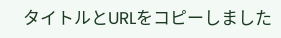タイトルとURLをコピーしました